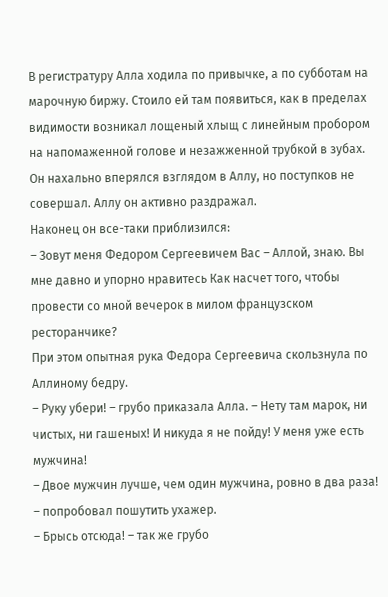В регистратуру Алла ходила по привычке, а по субботам на марочную биржу. Стоило ей там появиться, как в пределах видимости возникал лощеный хлыщ с линейным пробором на напомаженной голове и незажженной трубкой в зубах. Он нахально вперялся взглядом в Аллу, но поступков не совершал. Аллу он активно раздражал.
Наконец он все-таки приблизился:
– Зовут меня Федором Сергеевичем Вас – Аллой, знаю. Вы мне давно и упорно нравитесь Как насчет того, чтобы провести со мной вечерок в милом французском ресторанчике?
При этом опытная рука Федора Сергеевича скользнула по Аллиному бедру.
– Руку убери! – грубо приказала Алла. – Нету там марок, ни чистых, ни гашеных! И никуда я не пойду! У меня уже есть мужчина!
– Двое мужчин лучше, чем один мужчина, ровно в два раза! – попробовал пошутить ухажер.
– Брысь отсюда! – так же грубо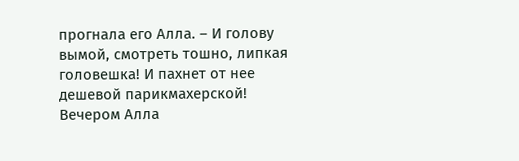прогнала его Алла. – И голову вымой, смотреть тошно, липкая головешка! И пахнет от нее дешевой парикмахерской!
Вечером Алла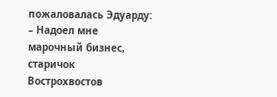пожаловалась Эдуарду:
– Надоел мне марочный бизнес, старичок Вострохвостов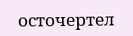осточертел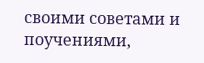своими советами и поучениями,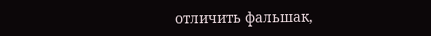отличить фальшак,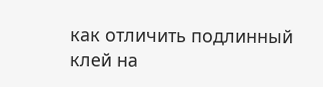как отличить подлинный клей на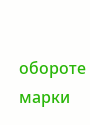обороте марки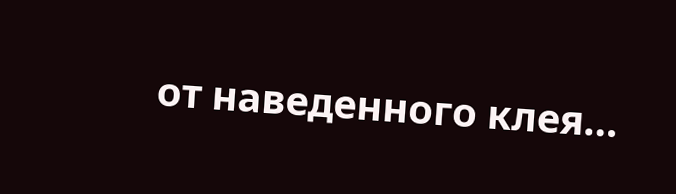от наведенного клея…